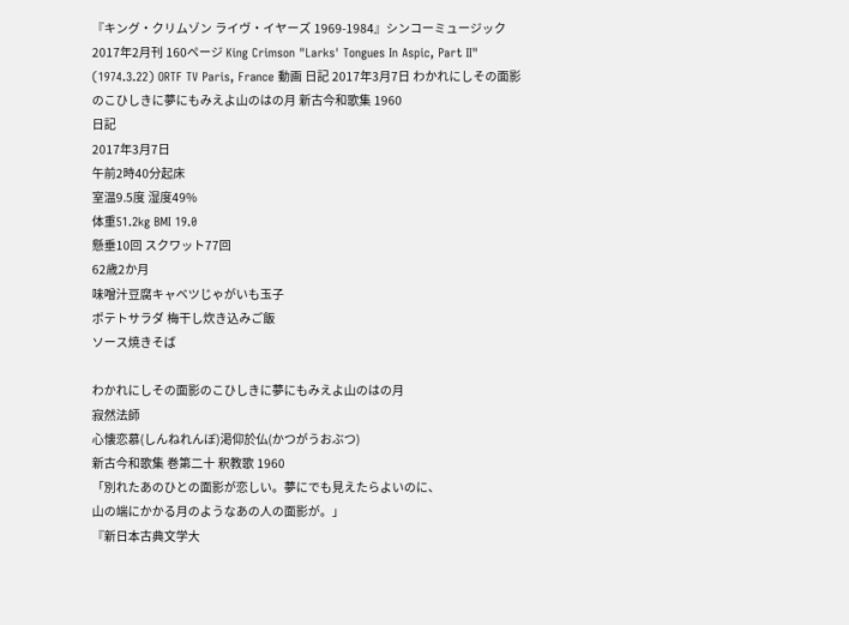『キング・クリムゾン ライヴ・イヤーズ 1969-1984』シンコーミュージック 2017年2月刊 160ページ King Crimson "Larks' Tongues In Aspic, Part II" (1974.3.22) ORTF TV Paris, France 動画 日記 2017年3月7日 わかれにしその面影のこひしきに夢にもみえよ山のはの月 新古今和歌集 1960
日記
2017年3月7日
午前2時40分起床
室温9.5度 湿度49%
体重51.2kg BMI 19.0
懸垂10回 スクワット77回
62歳2か月
味噌汁豆腐キャベツじゃがいも玉子
ポテトサラダ 梅干し炊き込みご飯
ソース焼きそば

わかれにしその面影のこひしきに夢にもみえよ山のはの月
寂然法師
心懐恋慕(しんねれんぼ)渇仰於仏(かつがうおぶつ)
新古今和歌集 巻第二十 釈教歌 1960
「別れたあのひとの面影が恋しい。夢にでも見えたらよいのに、
山の端にかかる月のようなあの人の面影が。」
『新日本古典文学大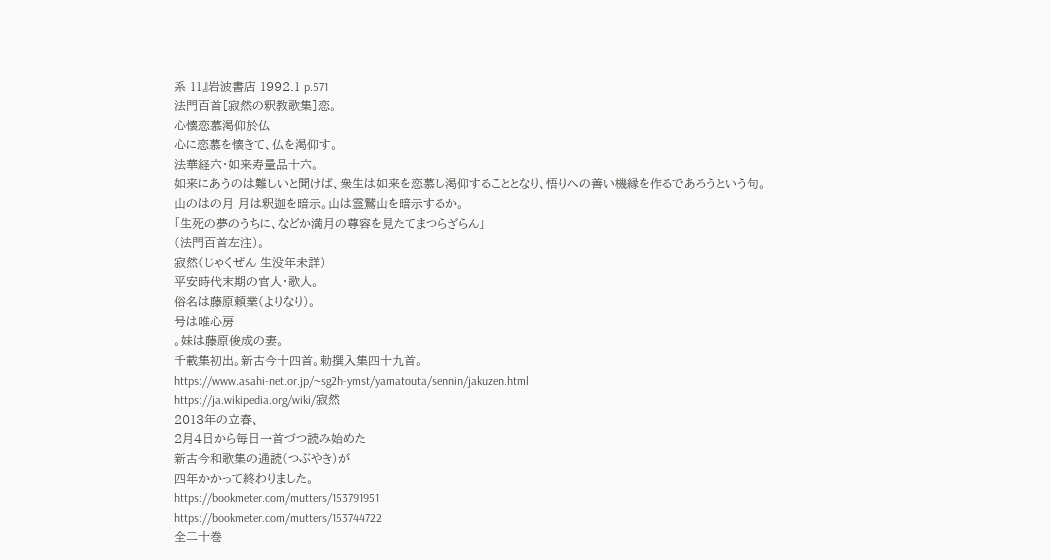系 11』岩波書店 1992.1 p.571
法門百首[寂然の釈教歌集]恋。
心懐恋慕渇仰於仏
心に恋慕を懐きて、仏を渇仰す。
法華経六・如来寿量品十六。
如来にあうのは難しいと聞けば、衆生は如来を恋慕し渇仰することとなり、悟りへの善い機縁を作るであろうという句。
山のはの月 月は釈迦を暗示。山は霊鷲山を暗示するか。
「生死の夢のうちに、などか満月の尊容を見たてまつらざらん」
(法門百首左注)。
寂然(じゃくぜん 生没年未詳)
平安時代末期の官人・歌人。
俗名は藤原頼業(よりなり)。
号は唯心房
。妹は藤原俊成の妻。
千載集初出。新古今十四首。勅撰入集四十九首。
https://www.asahi-net.or.jp/~sg2h-ymst/yamatouta/sennin/jakuzen.html
https://ja.wikipedia.org/wiki/寂然
2013年の立春、
2月4日から毎日一首づつ読み始めた
新古今和歌集の通読(つぶやき)が
四年かかって終わりました。
https://bookmeter.com/mutters/153791951
https://bookmeter.com/mutters/153744722
全二十巻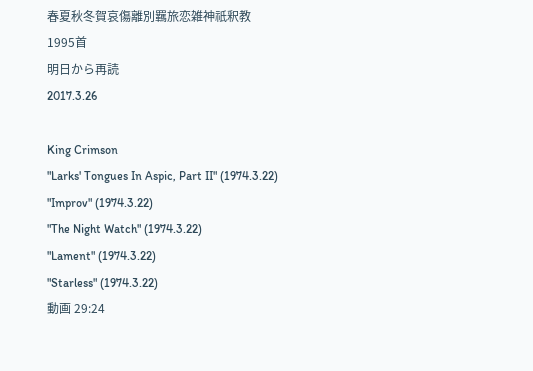春夏秋冬賀哀傷離別羈旅恋雑神祇釈教
1995首
明日から再読
2017.3.26

King Crimson
"Larks' Tongues In Aspic, Part II" (1974.3.22)
"Improv" (1974.3.22)
"The Night Watch" (1974.3.22)
"Lament" (1974.3.22)
"Starless" (1974.3.22)
動画 29:24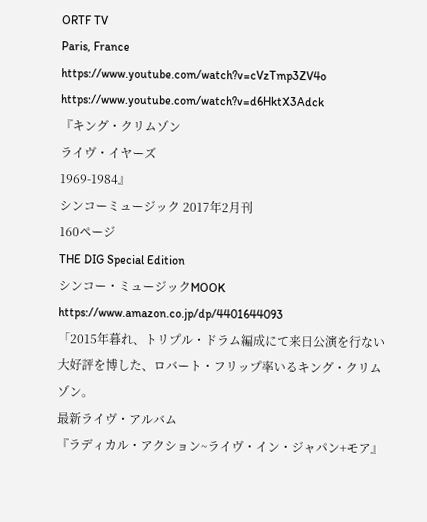ORTF TV
Paris, France
https://www.youtube.com/watch?v=cVzTmp3ZV4o
https://www.youtube.com/watch?v=d6HktX3Adck
『キング・クリムゾン
ライヴ・イヤーズ
1969-1984』
シンコーミュージック 2017年2月刊
160ページ
THE DIG Special Edition
シンコー・ミュージックMOOK
https://www.amazon.co.jp/dp/4401644093
「2015年暮れ、トリプル・ドラム編成にて来日公演を行ない
大好評を博した、ロバート・フリップ率いるキング・クリムゾン。
最新ライヴ・アルバム
『ラディカル・アクション~ライヴ・イン・ジャパン+モア』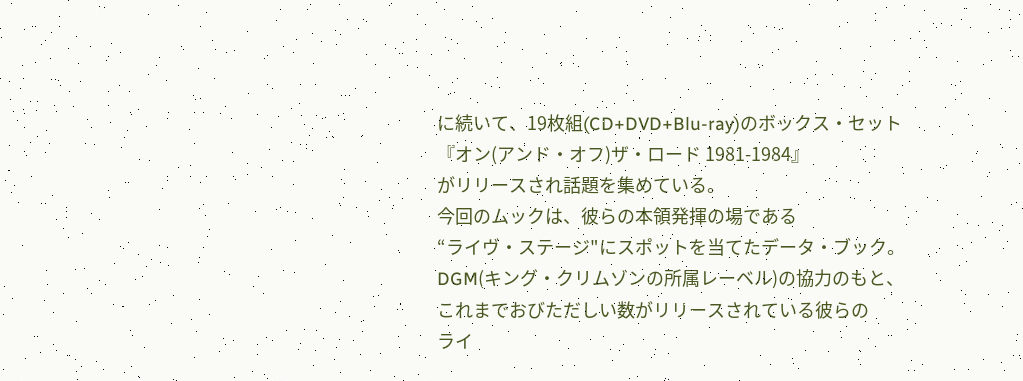に続いて、19枚組(CD+DVD+Blu-ray)のボックス・セット
『オン(アンド・オフ)ザ・ロード 1981-1984』
がリリースされ話題を集めている。
今回のムックは、彼らの本領発揮の場である
“ライヴ・ステージ"にスポットを当てたデータ・ブック。
DGM(キング・クリムゾンの所属レーベル)の協力のもと、
これまでおびただしい数がリリースされている彼らの
ライ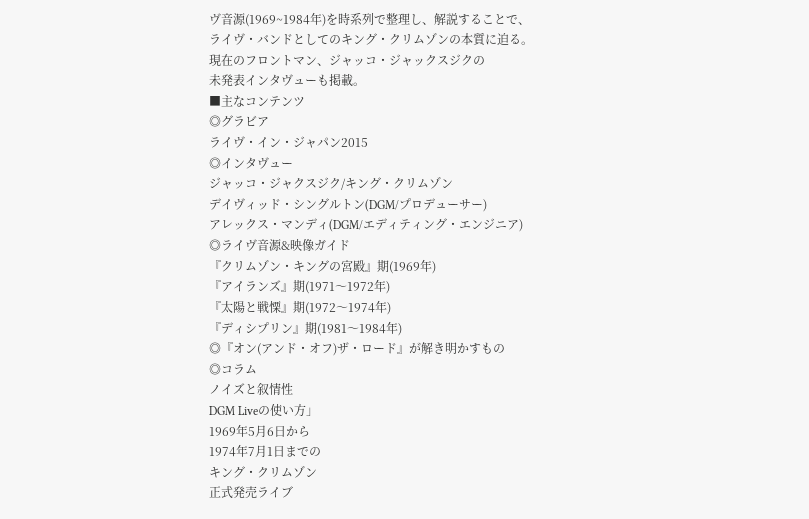ヴ音源(1969~1984年)を時系列で整理し、解説することで、
ライヴ・バンドとしてのキング・クリムゾンの本質に迫る。
現在のフロントマン、ジャッコ・ジャックスジクの
未発表インタヴューも掲載。
■主なコンテンツ
◎グラビア
ライヴ・イン・ジャパン2015
◎インタヴュー
ジャッコ・ジャクスジク/キング・クリムゾン
デイヴィッド・シングルトン(DGM/プロデューサー)
アレックス・マンディ(DGM/エディティング・エンジニア)
◎ライヴ音源&映像ガイド
『クリムゾン・キングの宮殿』期(1969年)
『アイランズ』期(1971〜1972年)
『太陽と戦慄』期(1972〜1974年)
『ディシプリン』期(1981〜1984年)
◎『オン(アンド・オフ)ザ・ロード』が解き明かすもの
◎コラム
ノイズと叙情性
DGM Liveの使い方」
1969年5月6日から
1974年7月1日までの
キング・クリムゾン
正式発売ライブ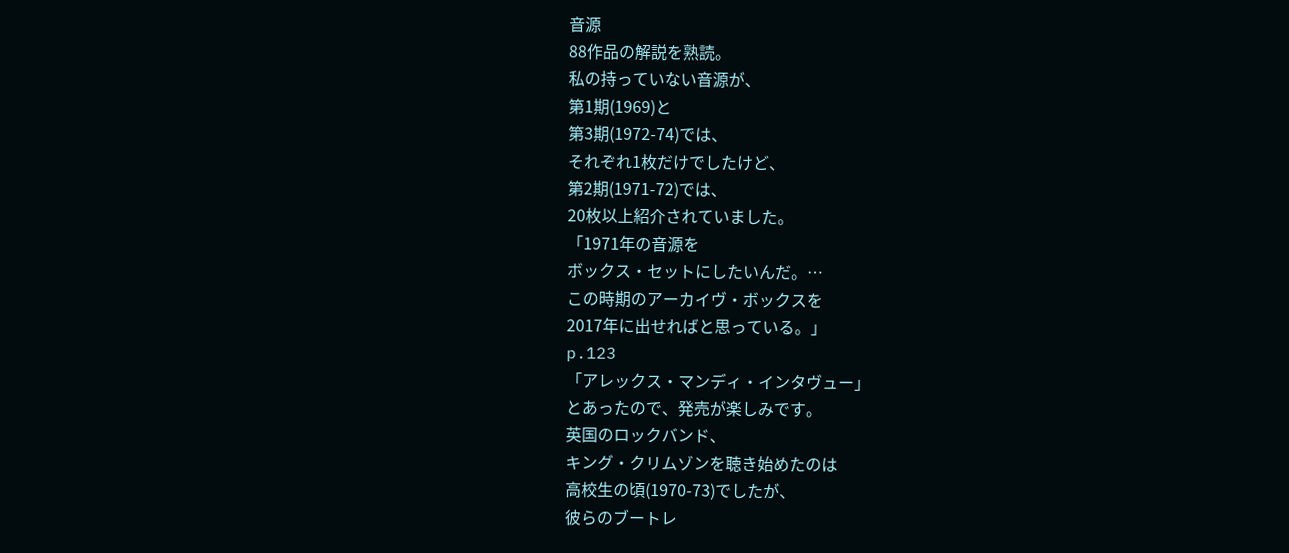音源
88作品の解説を熟読。
私の持っていない音源が、
第1期(1969)と
第3期(1972-74)では、
それぞれ1枚だけでしたけど、
第2期(1971-72)では、
20枚以上紹介されていました。
「1971年の音源を
ボックス・セットにしたいんだ。…
この時期のアーカイヴ・ボックスを
2017年に出せればと思っている。」
p.123
「アレックス・マンディ・インタヴュー」
とあったので、発売が楽しみです。
英国のロックバンド、
キング・クリムゾンを聴き始めたのは
高校生の頃(1970-73)でしたが、
彼らのブートレ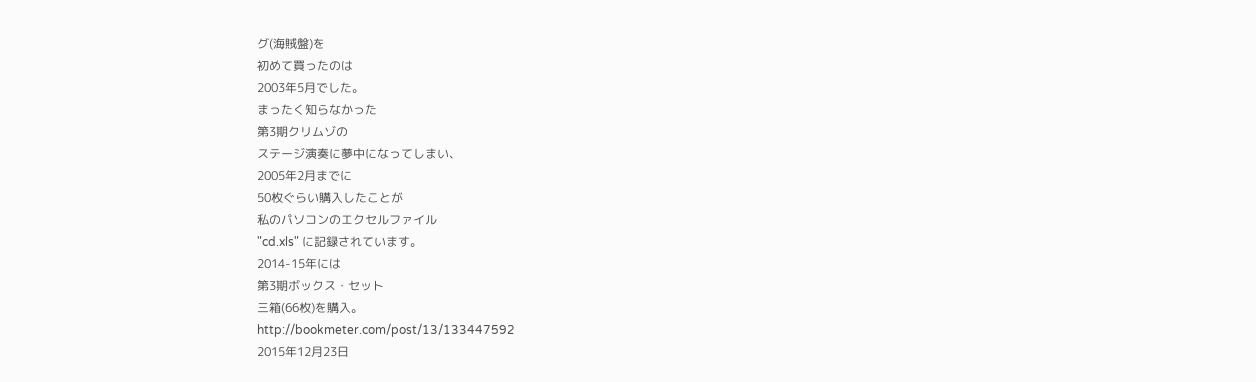グ(海賊盤)を
初めて買ったのは
2003年5月でした。
まったく知らなかった
第3期クリムゾの
ステージ演奏に夢中になってしまい、
2005年2月までに
50枚ぐらい購入したことが
私のパソコンのエクセルファイル
"cd.xls" に記録されています。
2014-15年には
第3期ボックス・セット
三箱(66枚)を購入。
http://bookmeter.com/post/13/133447592
2015年12月23日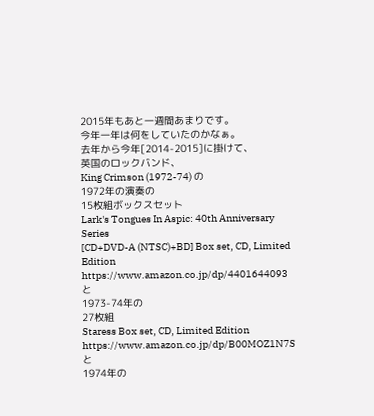2015年もあと一週間あまりです。
今年一年は何をしていたのかなぁ。
去年から今年[2014-2015]に掛けて、
英国のロックバンド、
King Crimson (1972-74) の
1972年の演奏の
15枚組ボックスセット
Lark's Tongues In Aspic: 40th Anniversary Series
[CD+DVD-A (NTSC)+BD] Box set, CD, Limited Edition
https://www.amazon.co.jp/dp/4401644093
と
1973-74年の
27枚組
Staress Box set, CD, Limited Edition
https://www.amazon.co.jp/dp/B00MOZ1N7S
と
1974年の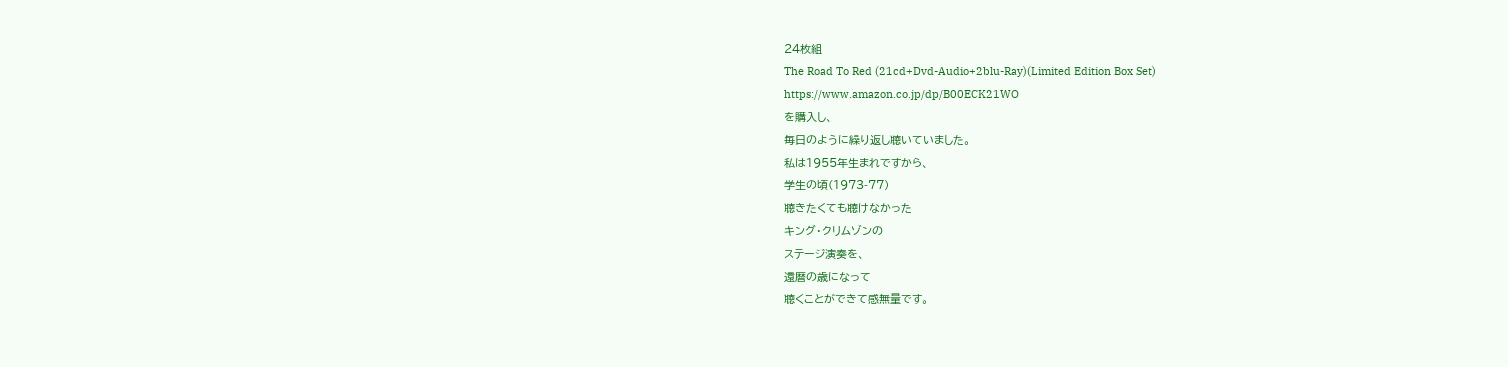24枚組
The Road To Red (21cd+Dvd-Audio+2blu-Ray)(Limited Edition Box Set)
https://www.amazon.co.jp/dp/B00ECK21WO
を購入し、
毎日のように繰り返し聴いていました。
私は1955年生まれですから、
学生の頃(1973-77)
聴きたくても聴けなかった
キング・クリムゾンの
ステージ演奏を、
還暦の歳になって
聴くことができて感無量です。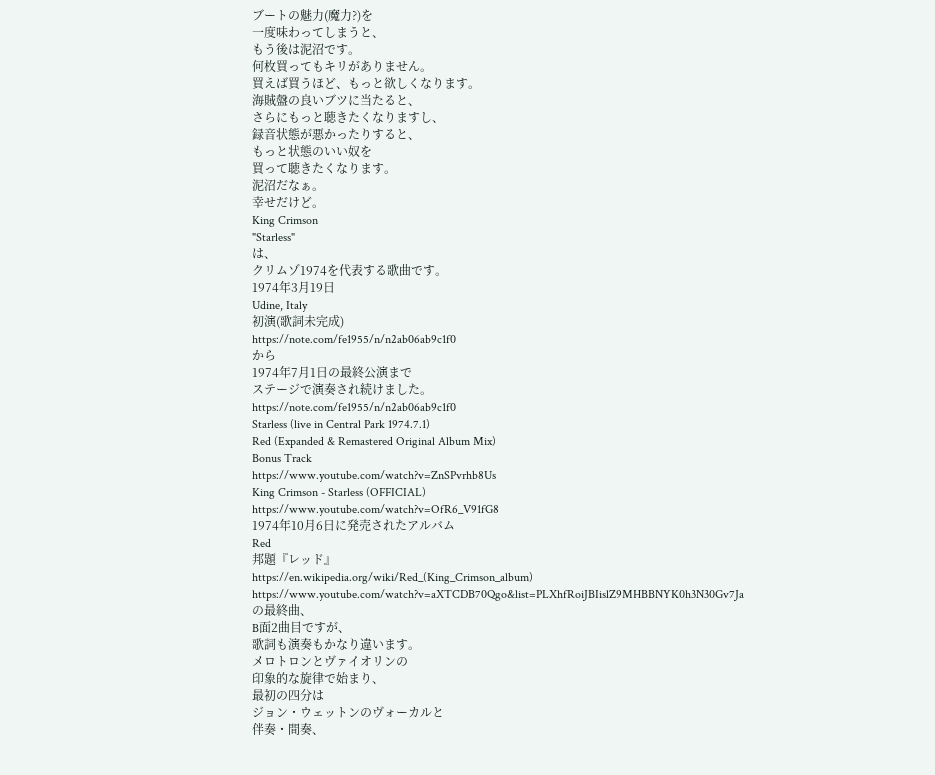ブートの魅力(魔力?)を
一度味わってしまうと、
もう後は泥沼です。
何枚買ってもキリがありません。
買えば買うほど、もっと欲しくなります。
海賊盤の良いブツに当たると、
さらにもっと聴きたくなりますし、
録音状態が悪かったりすると、
もっと状態のいい奴を
買って聴きたくなります。
泥沼だなぁ。
幸せだけど。
King Crimson
"Starless"
は、
クリムゾ1974を代表する歌曲です。
1974年3月19日
Udine, Italy
初演(歌詞未完成)
https://note.com/fe1955/n/n2ab06ab9c1f0
から
1974年7月1日の最終公演まで
ステージで演奏され続けました。
https://note.com/fe1955/n/n2ab06ab9c1f0
Starless (live in Central Park 1974.7.1)
Red (Expanded & Remastered Original Album Mix)
Bonus Track
https://www.youtube.com/watch?v=ZnSPvrhb8Us
King Crimson - Starless (OFFICIAL)
https://www.youtube.com/watch?v=OfR6_V91fG8
1974年10月6日に発売されたアルバム
Red
邦題『レッド』
https://en.wikipedia.org/wiki/Red_(King_Crimson_album)
https://www.youtube.com/watch?v=aXTCDB70Qgo&list=PLXhfRoiJBIislZ9MHBBNYK0h3N30Gv7Ja
の最終曲、
B面2曲目ですが、
歌詞も演奏もかなり違います。
メロトロンとヴァイオリンの
印象的な旋律で始まり、
最初の四分は
ジョン・ウェットンのヴォーカルと
伴奏・間奏、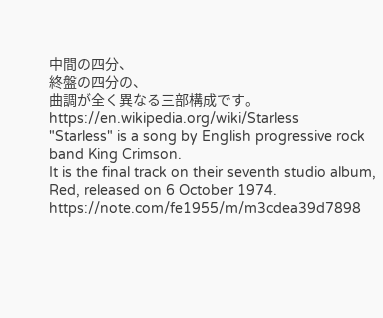中間の四分、
終盤の四分の、
曲調が全く異なる三部構成です。
https://en.wikipedia.org/wiki/Starless
"Starless" is a song by English progressive rock band King Crimson.
It is the final track on their seventh studio album,
Red, released on 6 October 1974.
https://note.com/fe1955/m/m3cdea39d7898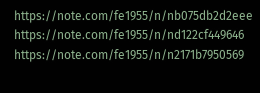https://note.com/fe1955/n/nb075db2d2eee
https://note.com/fe1955/n/nd122cf449646
https://note.com/fe1955/n/n2171b7950569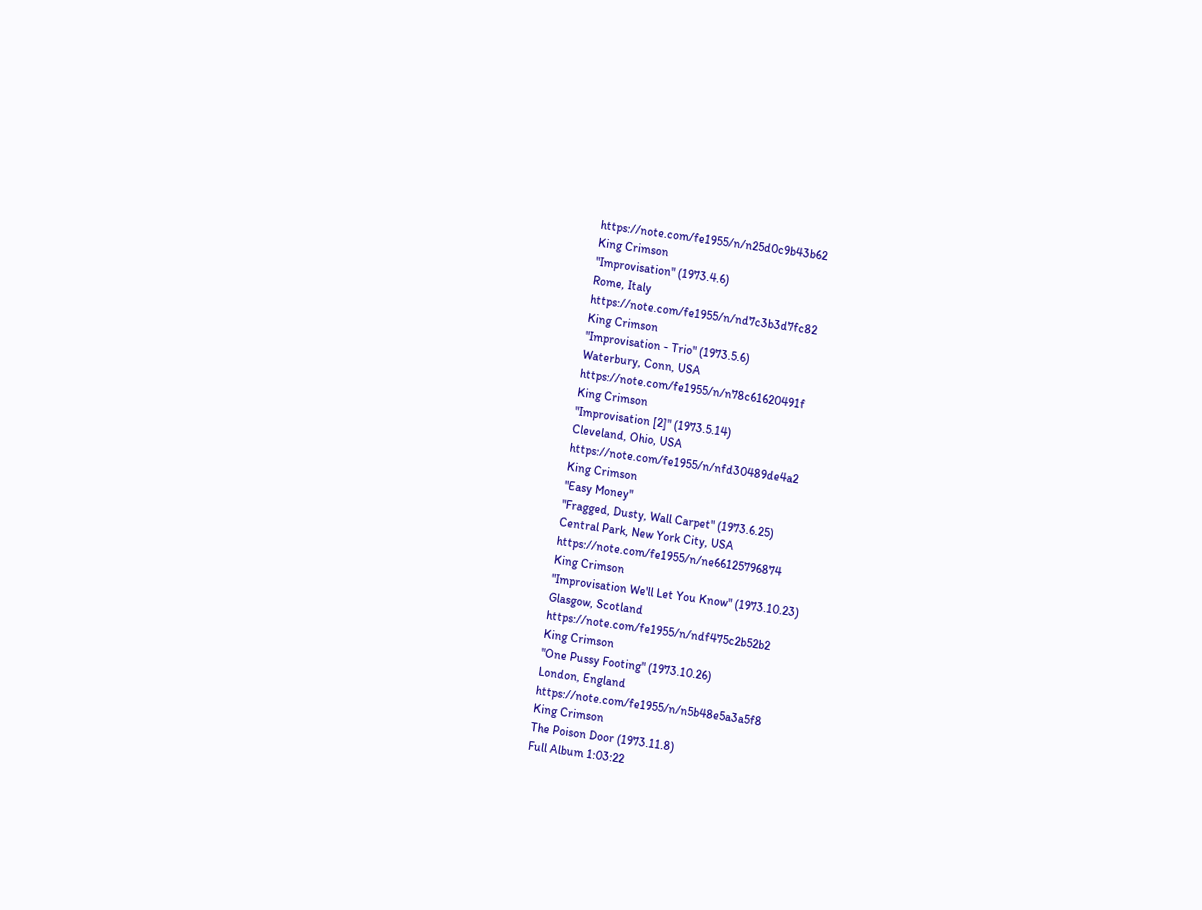https://note.com/fe1955/n/n25d0c9b43b62
King Crimson
"Improvisation" (1973.4.6)
Rome, Italy
https://note.com/fe1955/n/nd7c3b3d7fc82
King Crimson
"Improvisation - Trio" (1973.5.6)
Waterbury, Conn, USA
https://note.com/fe1955/n/n78c61620491f
King Crimson
"Improvisation [2]" (1973.5.14)
Cleveland, Ohio, USA
https://note.com/fe1955/n/nfd30489de4a2
King Crimson
"Easy Money"
"Fragged, Dusty, Wall Carpet" (1973.6.25)
Central Park, New York City, USA
https://note.com/fe1955/n/ne66125796874
King Crimson
"Improvisation We'll Let You Know" (1973.10.23)
Glasgow, Scotland
https://note.com/fe1955/n/ndf475c2b52b2
King Crimson
"One Pussy Footing" (1973.10.26)
London, England
https://note.com/fe1955/n/n5b48e5a3a5f8
King Crimson
The Poison Door (1973.11.8)
Full Album 1:03:22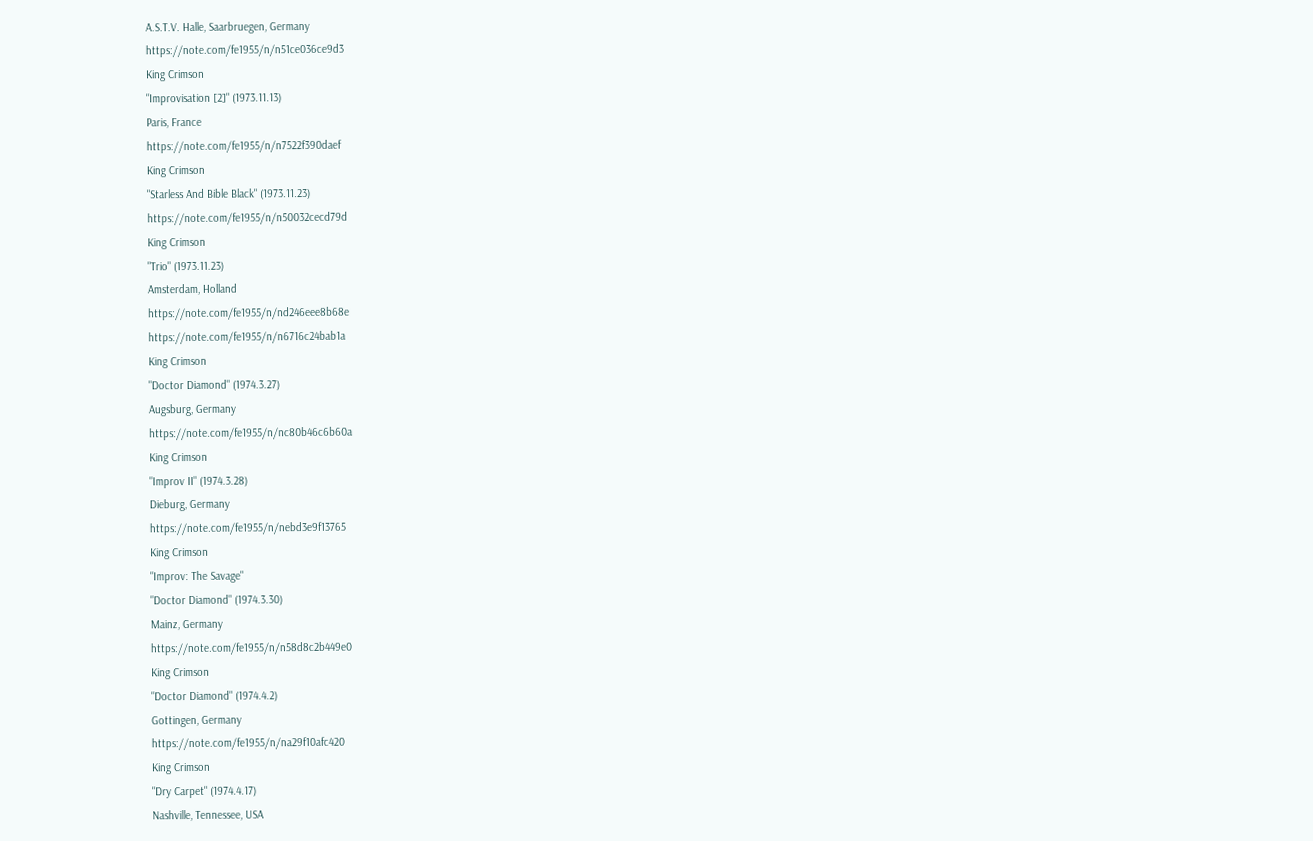A.S.T.V. Halle, Saarbruegen, Germany
https://note.com/fe1955/n/n51ce036ce9d3
King Crimson
"Improvisation [2]" (1973.11.13)
Paris, France
https://note.com/fe1955/n/n7522f390daef
King Crimson
"Starless And Bible Black" (1973.11.23)
https://note.com/fe1955/n/n50032cecd79d
King Crimson
"Trio" (1973.11.23)
Amsterdam, Holland
https://note.com/fe1955/n/nd246eee8b68e
https://note.com/fe1955/n/n6716c24bab1a
King Crimson
"Doctor Diamond" (1974.3.27)
Augsburg, Germany
https://note.com/fe1955/n/nc80b46c6b60a
King Crimson
"Improv II" (1974.3.28)
Dieburg, Germany
https://note.com/fe1955/n/nebd3e9f13765
King Crimson
"Improv: The Savage"
"Doctor Diamond" (1974.3.30)
Mainz, Germany
https://note.com/fe1955/n/n58d8c2b449e0
King Crimson
"Doctor Diamond" (1974.4.2)
Gottingen, Germany
https://note.com/fe1955/n/na29f10afc420
King Crimson
"Dry Carpet" (1974.4.17)
Nashville, Tennessee, USA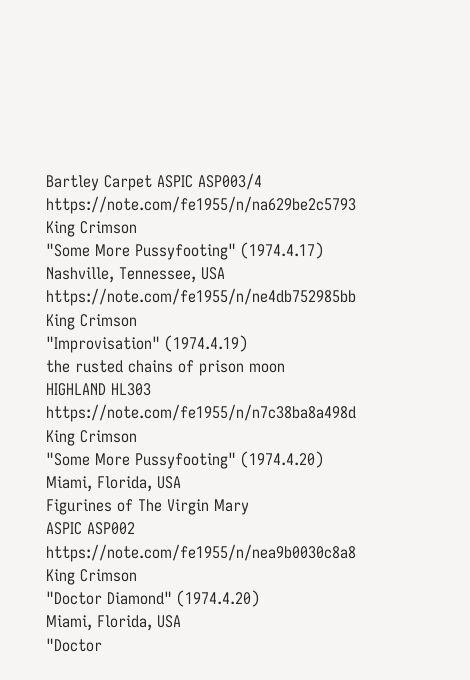Bartley Carpet ASPIC ASP003/4
https://note.com/fe1955/n/na629be2c5793
King Crimson
"Some More Pussyfooting" (1974.4.17)
Nashville, Tennessee, USA
https://note.com/fe1955/n/ne4db752985bb
King Crimson
"Improvisation" (1974.4.19)
the rusted chains of prison moon
HIGHLAND HL303
https://note.com/fe1955/n/n7c38ba8a498d
King Crimson
"Some More Pussyfooting" (1974.4.20)
Miami, Florida, USA
Figurines of The Virgin Mary
ASPIC ASP002
https://note.com/fe1955/n/nea9b0030c8a8
King Crimson
"Doctor Diamond" (1974.4.20)
Miami, Florida, USA
"Doctor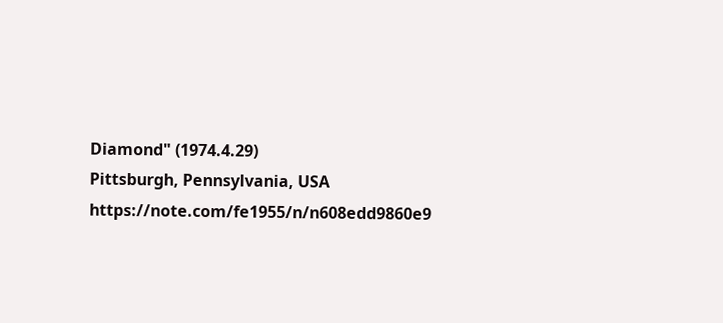Diamond" (1974.4.29)
Pittsburgh, Pennsylvania, USA
https://note.com/fe1955/n/n608edd9860e9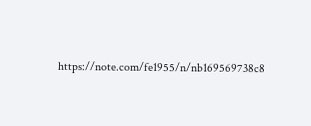https://note.com/fe1955/n/nb169569738c8